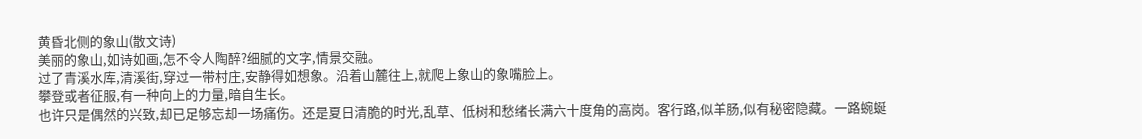黄昏北侧的象山(散文诗)
美丽的象山,如诗如画,怎不令人陶醉?细腻的文字,情景交融。
过了青溪水库,清溪街,穿过一带村庄,安静得如想象。沿着山麓往上,就爬上象山的象嘴脸上。
攀登或者征服,有一种向上的力量,暗自生长。
也许只是偶然的兴致,却已足够忘却一场痛伤。还是夏日清脆的时光,乱草、低树和愁绪长满六十度角的高岗。客行路,似羊肠,似有秘密隐藏。一路蜿蜒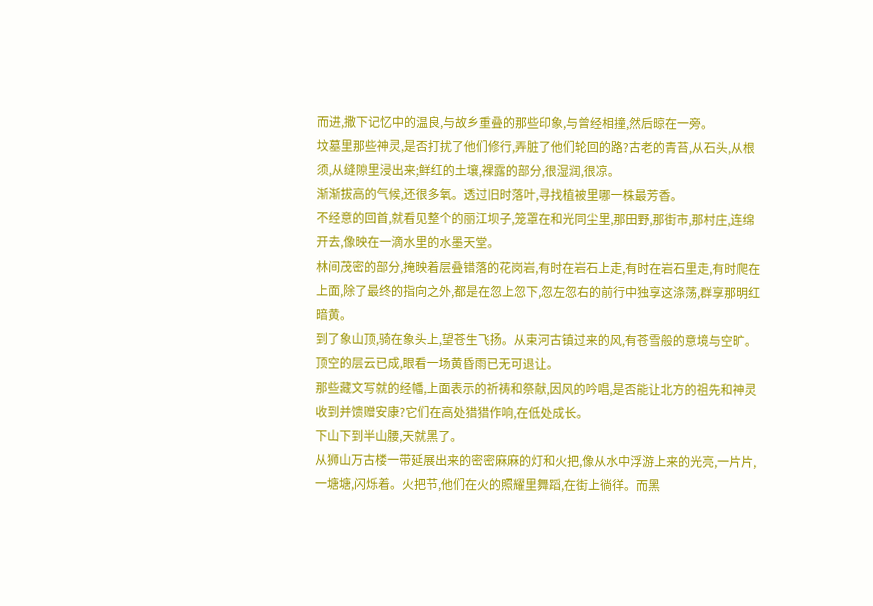而进,撒下记忆中的温良,与故乡重叠的那些印象,与曾经相撞,然后晾在一旁。
坟墓里那些神灵,是否打扰了他们修行,弄脏了他们轮回的路?古老的青苔,从石头,从根须,从缝隙里浸出来;鲜红的土壤,裸露的部分,很湿润,很凉。
渐渐拔高的气候,还很多氧。透过旧时落叶,寻找植被里哪一株最芳香。
不经意的回首,就看见整个的丽江坝子,笼罩在和光同尘里,那田野,那街市,那村庄,连绵开去,像映在一滴水里的水墨天堂。
林间茂密的部分,掩映着层叠错落的花岗岩,有时在岩石上走,有时在岩石里走,有时爬在上面,除了最终的指向之外,都是在忽上忽下,忽左忽右的前行中独享这涤荡,群享那明红暗黄。
到了象山顶,骑在象头上,望苍生飞扬。从束河古镇过来的风,有苍雪般的意境与空旷。顶空的层云已成,眼看一场黄昏雨已无可退让。
那些藏文写就的经幡,上面表示的祈祷和祭献,因风的吟唱,是否能让北方的祖先和神灵收到并馈赠安康?它们在高处猎猎作响,在低处成长。
下山下到半山腰,天就黑了。
从狮山万古楼一带延展出来的密密麻麻的灯和火把,像从水中浮游上来的光亮,一片片,一塘塘,闪烁着。火把节,他们在火的照耀里舞蹈,在街上徜徉。而黑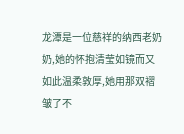龙潭是一位慈祥的纳西老奶奶,她的怀抱清莹如镜而又如此温柔敦厚,她用那双褶皱了不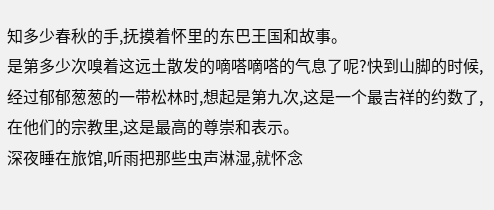知多少春秋的手,抚摸着怀里的东巴王国和故事。
是第多少次嗅着这远土散发的嘀嗒嘀嗒的气息了呢?快到山脚的时候,经过郁郁葱葱的一带松林时,想起是第九次,这是一个最吉祥的约数了,在他们的宗教里,这是最高的尊崇和表示。
深夜睡在旅馆,听雨把那些虫声淋湿,就怀念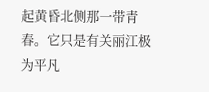起黄昏北侧那一带青春。它只是有关丽江极为平凡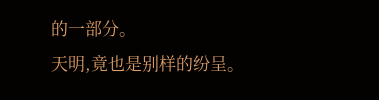的一部分。
天明,竟也是别样的纷呈。